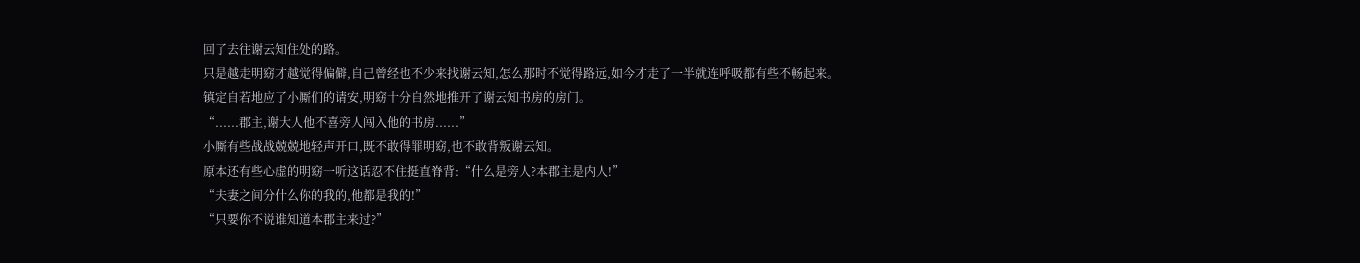回了去往谢云知住处的路。
只是越走明窈才越觉得偏僻,自己曾经也不少来找谢云知,怎么那时不觉得路远,如今才走了一半就连呼吸都有些不畅起来。
镇定自若地应了小厮们的请安,明窈十分自然地推开了谢云知书房的房门。
“......郡主,谢大人他不喜旁人闯入他的书房......”
小厮有些战战兢兢地轻声开口,既不敢得罪明窈,也不敢背叛谢云知。
原本还有些心虚的明窈一听这话忍不住挺直脊背:“什么是旁人?本郡主是内人!”
“夫妻之间分什么你的我的,他都是我的!”
“只要你不说谁知道本郡主来过?”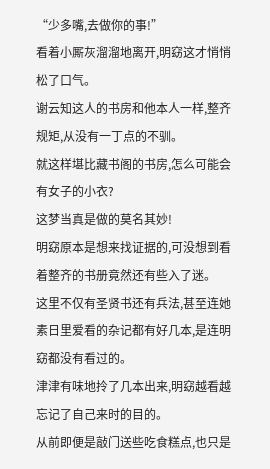“少多嘴,去做你的事!”
看着小厮灰溜溜地离开,明窈这才悄悄松了口气。
谢云知这人的书房和他本人一样,整齐规矩,从没有一丁点的不驯。
就这样堪比藏书阁的书房,怎么可能会有女子的小衣?
这梦当真是做的莫名其妙!
明窈原本是想来找证据的,可没想到看着整齐的书册竟然还有些入了迷。
这里不仅有圣贤书还有兵法,甚至连她素日里爱看的杂记都有好几本,是连明窈都没有看过的。
津津有味地拎了几本出来,明窈越看越忘记了自己来时的目的。
从前即便是敲门送些吃食糕点,也只是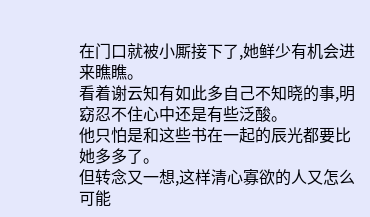在门口就被小厮接下了,她鲜少有机会进来瞧瞧。
看着谢云知有如此多自己不知晓的事,明窈忍不住心中还是有些泛酸。
他只怕是和这些书在一起的辰光都要比她多多了。
但转念又一想,这样清心寡欲的人又怎么可能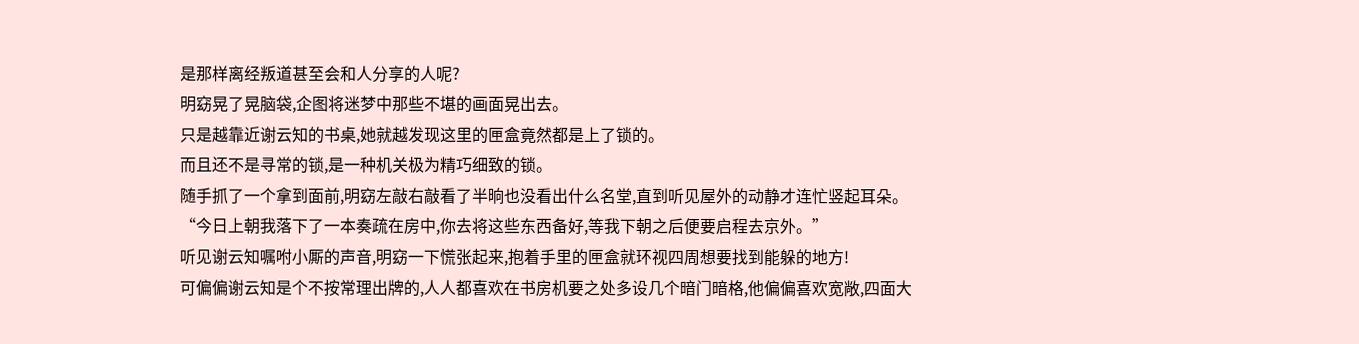是那样离经叛道甚至会和人分享的人呢?
明窈晃了晃脑袋,企图将迷梦中那些不堪的画面晃出去。
只是越靠近谢云知的书桌,她就越发现这里的匣盒竟然都是上了锁的。
而且还不是寻常的锁,是一种机关极为精巧细致的锁。
随手抓了一个拿到面前,明窈左敲右敲看了半晌也没看出什么名堂,直到听见屋外的动静才连忙竖起耳朵。
“今日上朝我落下了一本奏疏在房中,你去将这些东西备好,等我下朝之后便要启程去京外。”
听见谢云知嘱咐小厮的声音,明窈一下慌张起来,抱着手里的匣盒就环视四周想要找到能躲的地方!
可偏偏谢云知是个不按常理出牌的,人人都喜欢在书房机要之处多设几个暗门暗格,他偏偏喜欢宽敞,四面大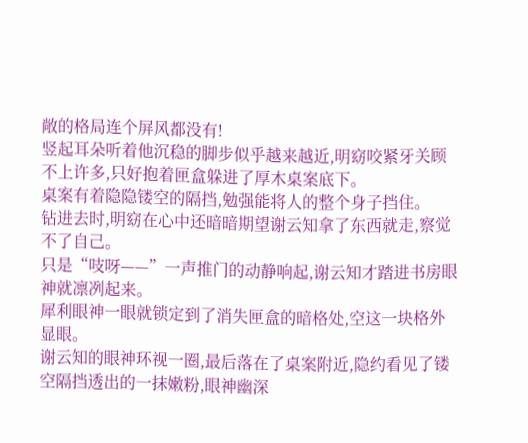敞的格局连个屏风都没有!
竖起耳朵听着他沉稳的脚步似乎越来越近,明窈咬紧牙关顾不上许多,只好抱着匣盒躲进了厚木桌案底下。
桌案有着隐隐镂空的隔挡,勉强能将人的整个身子挡住。
钻进去时,明窈在心中还暗暗期望谢云知拿了东西就走,察觉不了自己。
只是“吱呀——”一声推门的动静响起,谢云知才踏进书房眼神就凛冽起来。
犀利眼神一眼就锁定到了消失匣盒的暗格处,空这一块格外显眼。
谢云知的眼神环视一圈,最后落在了桌案附近,隐约看见了镂空隔挡透出的一抹嫩粉,眼神幽深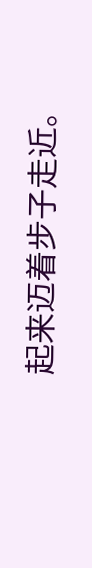起来迈着步子走近。